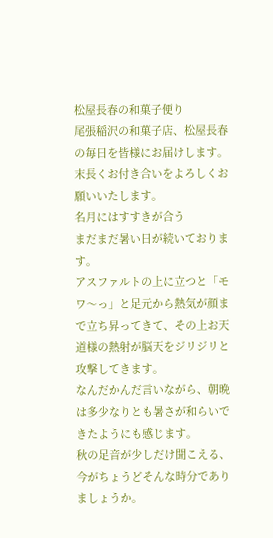松屋長春の和菓子便り
尾張稲沢の和菓子店、松屋長春の毎日を皆様にお届けします。 末長くお付き合いをよろしくお願いいたします。
名月にはすすきが合う
まだまだ暑い日が続いております。
アスファルトの上に立つと「モワ〜っ」と足元から熱気が顔まで立ち昇ってきて、その上お天道様の熱射が脳天をジリジリと攻撃してきます。
なんだかんだ言いながら、朝晩は多少なりとも暑さが和らいできたようにも感じます。
秋の足音が少しだけ聞こえる、今がちょうどそんな時分でありましょうか。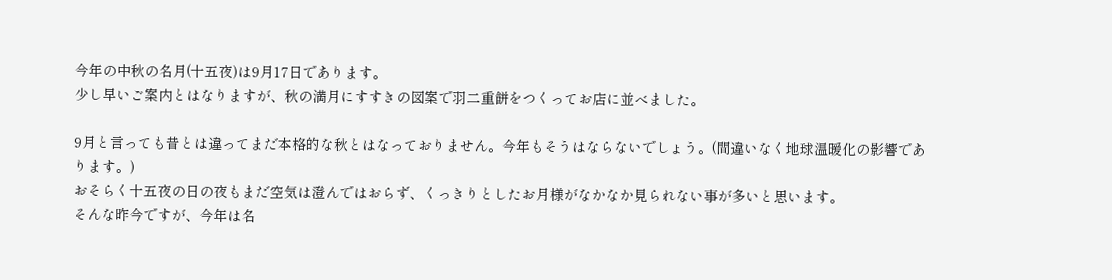今年の中秋の名月(十五夜)は9月17日であります。
少し早いご案内とはなりますが、秋の満月にすすきの図案で羽二重餅をつくってお店に並べました。

9月と言っても昔とは違ってまだ本格的な秋とはなっておりません。今年もそうはならないでしょう。(間違いなく地球温暖化の影響であります。)
おそらく十五夜の日の夜もまだ空気は澄んではおらず、くっきりとしたお月様がなかなか見られない事が多いと思います。
そんな昨今ですが、今年は名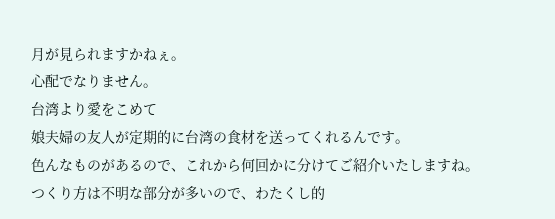月が見られますかねぇ。
心配でなりません。
台湾より愛をこめて
娘夫婦の友人が定期的に台湾の食材を送ってくれるんです。
色んなものがあるので、これから何回かに分けてご紹介いたしますね。
つくり方は不明な部分が多いので、わたくし的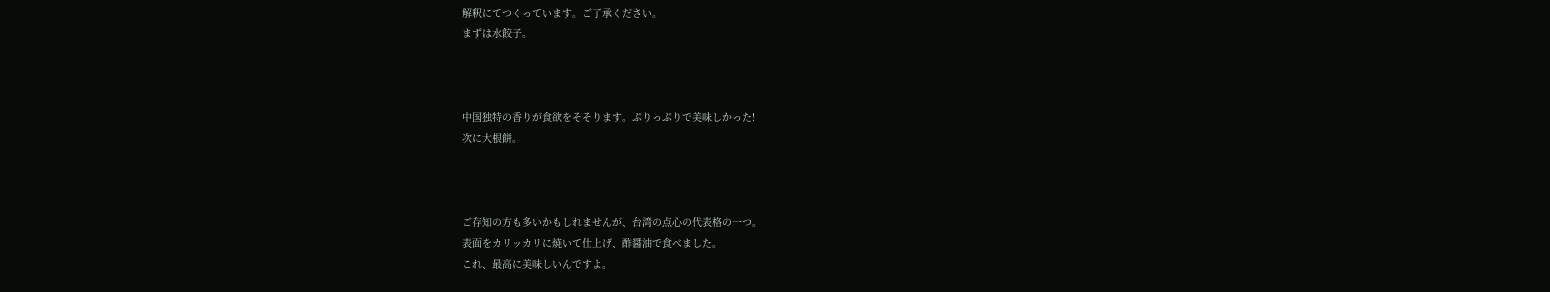解釈にてつくっています。ご了承ください。
まずは水餃子。



中国独特の香りが食欲をそそります。ぷりっぷりで美味しかった!
次に大根餅。



ご存知の方も多いかもしれませんが、台湾の点心の代表格の一つ。
表面をカリッカリに焼いて仕上げ、酢醤油で食べました。
これ、最高に美味しいんですよ。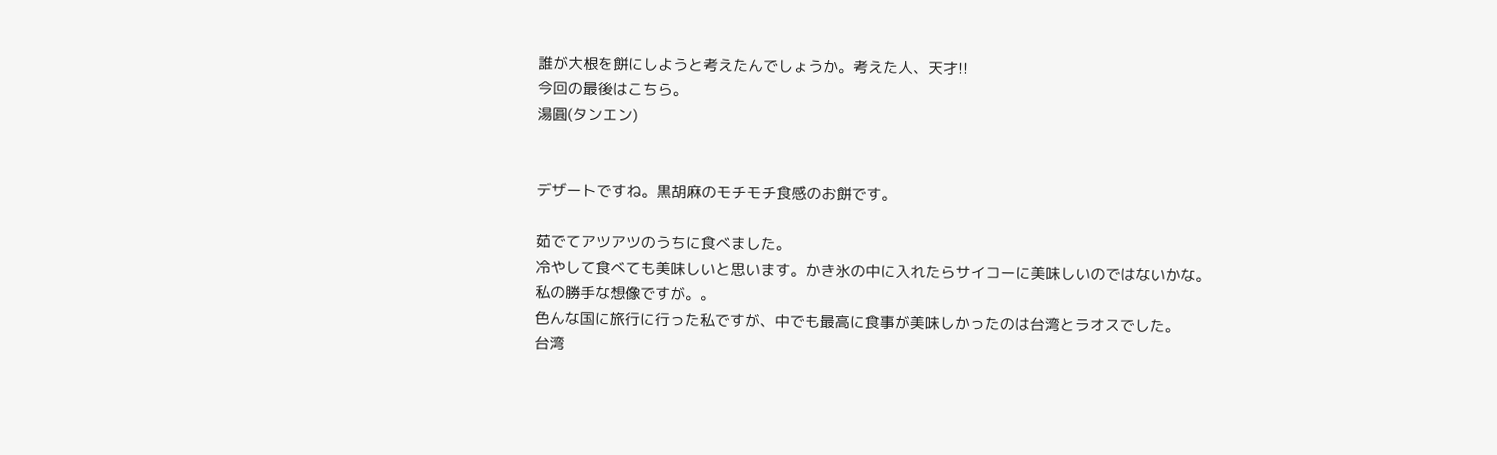誰が大根を餅にしようと考えたんでしょうか。考えた人、天才!!
今回の最後はこちら。
湯圓(タンエン)


デザートですね。黒胡麻のモチモチ食感のお餅です。

茹でてアツアツのうちに食べました。
冷やして食べても美味しいと思います。かき氷の中に入れたらサイコーに美味しいのではないかな。
私の勝手な想像ですが。。
色んな国に旅行に行った私ですが、中でも最高に食事が美味しかったのは台湾とラオスでした。
台湾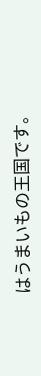はうまいもの王国です。